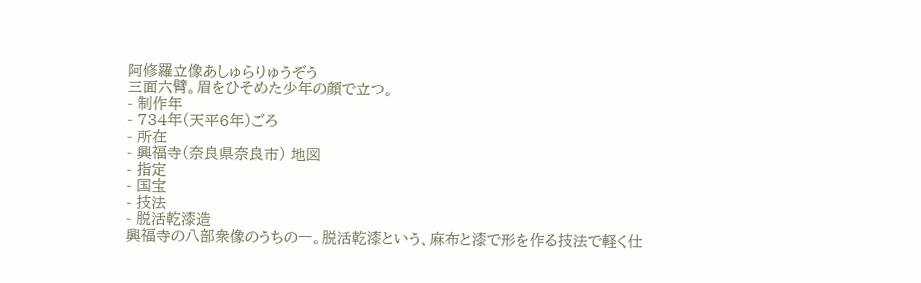阿修羅立像あしゅらりゅうぞう
三面六臂。眉をひそめた少年の顔で立つ。
- 制作年
- 734年(天平6年)ごろ
- 所在
- 興福寺(奈良県奈良市) 地図
- 指定
- 国宝
- 技法
- 脱活乾漆造
興福寺の八部衆像のうちの一。脱活乾漆という、麻布と漆で形を作る技法で軽く仕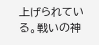上げられている。戦いの神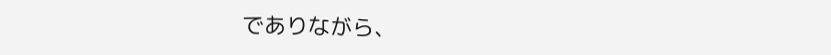でありながら、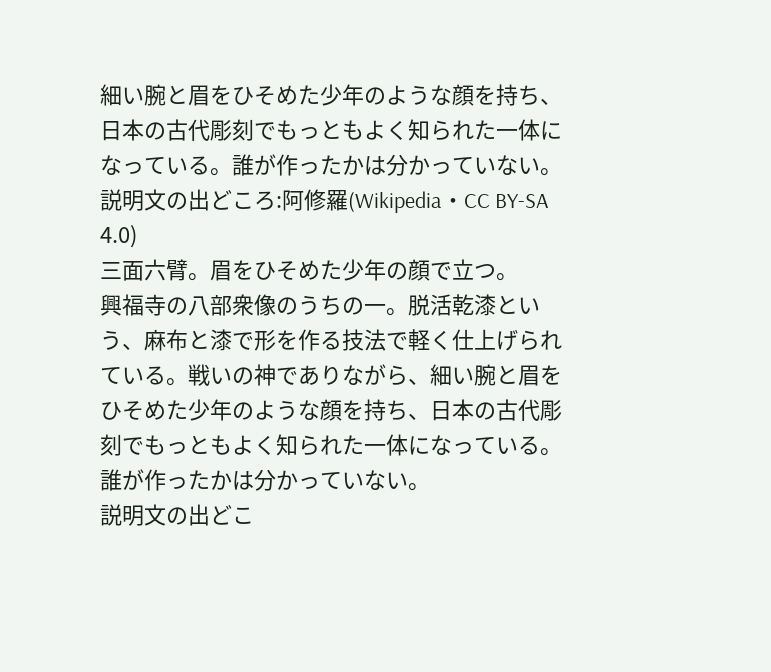細い腕と眉をひそめた少年のような顔を持ち、日本の古代彫刻でもっともよく知られた一体になっている。誰が作ったかは分かっていない。
説明文の出どころ:阿修羅(Wikipedia・CC BY-SA 4.0)
三面六臂。眉をひそめた少年の顔で立つ。
興福寺の八部衆像のうちの一。脱活乾漆という、麻布と漆で形を作る技法で軽く仕上げられている。戦いの神でありながら、細い腕と眉をひそめた少年のような顔を持ち、日本の古代彫刻でもっともよく知られた一体になっている。誰が作ったかは分かっていない。
説明文の出どこ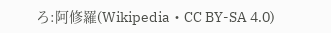ろ:阿修羅(Wikipedia・CC BY-SA 4.0)